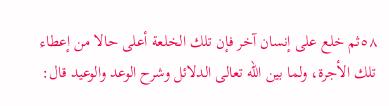٥٨ثم خلع على إنسان آخر فإن تلك الخلعة أعلى حالا من إعطاء تلك الأجرة، ولما بين اللّه تعالى الدلائل وشرح الوعد والوعيد قال: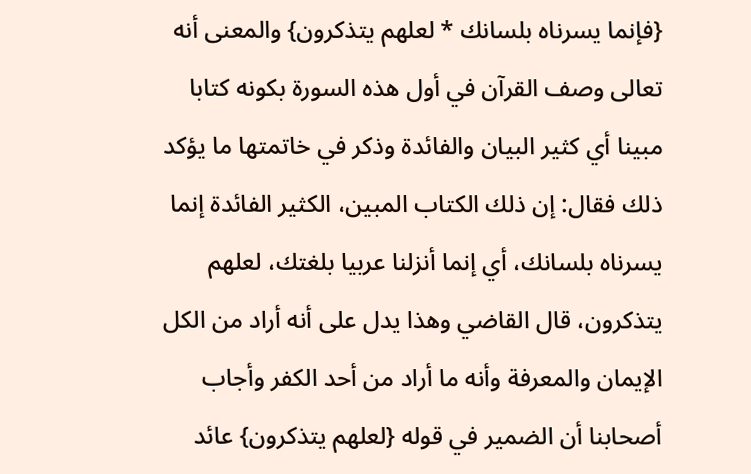{فإنما يسرناه بلسانك * لعلهم يتذكرون} والمعنى أنه تعالى وصف القرآن في أول هذه السورة بكونه كتابا مبينا أي كثير البيان والفائدة وذكر في خاتمتها ما يؤكد ذلك فقال: إن ذلك الكتاب المبين، الكثير الفائدة إنما يسرناه بلسانك، أي إنما أنزلنا عربيا بلغتك، لعلهم يتذكرون، قال القاضي وهذا يدل على أنه أراد من الكل الإيمان والمعرفة وأنه ما أراد من أحد الكفر وأجاب أصحابنا أن الضمير في قوله {لعلهم يتذكرون} عائد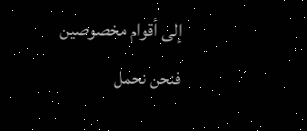إلى أقوام مخصوصين فنحن نحمل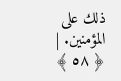ذلك على المؤمنين. |
﴿ ٥٨ ﴾